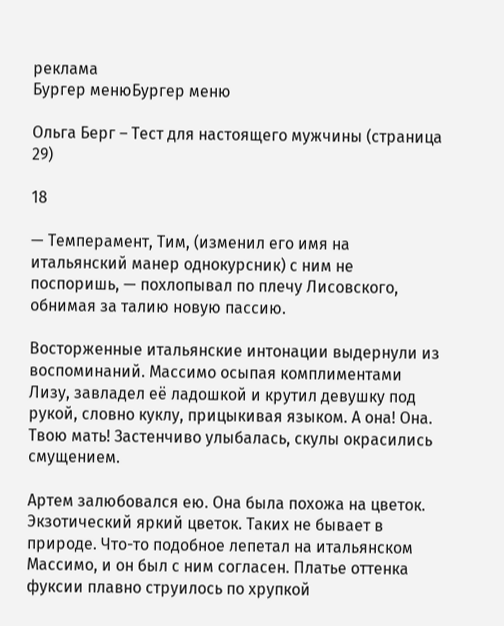реклама
Бургер менюБургер меню

Ольга Берг – Тест для настоящего мужчины (страница 29)

18

— Темперамент, Тим, (изменил его имя на итальянский манер однокурсник) с ним не поспоришь, — похлопывал по плечу Лисовского, обнимая за талию новую пассию.

Восторженные итальянские интонации выдернули из воспоминаний. Массимо осыпая комплиментами Лизу, завладел её ладошкой и крутил девушку под рукой, словно куклу, прицыкивая языком. А она! Она. Твою мать! Застенчиво улыбалась, скулы окрасились смущением.

Артем залюбовался ею. Она была похожа на цветок. Экзотический яркий цветок. Таких не бывает в природе. Что-то подобное лепетал на итальянском Массимо, и он был с ним согласен. Платье оттенка фуксии плавно струилось по хрупкой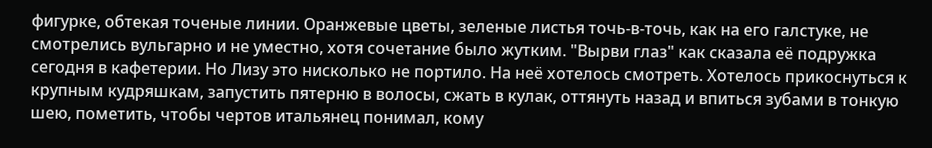фигурке, обтекая точеные линии. Оранжевые цветы, зеленые листья точь-в-точь, как на его галстуке, не смотрелись вульгарно и не уместно, хотя сочетание было жутким. "Вырви глаз" как сказала её подружка сегодня в кафетерии. Но Лизу это нисколько не портило. На неё хотелось смотреть. Хотелось прикоснуться к крупным кудряшкам, запустить пятерню в волосы, сжать в кулак, оттянуть назад и впиться зубами в тонкую шею, пометить, чтобы чертов итальянец понимал, кому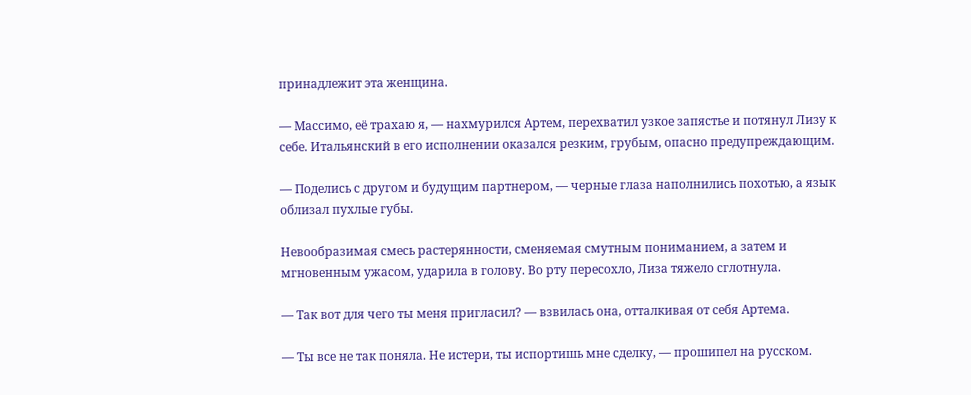принадлежит эта женщина.

— Массимо, её трахаю я, — нахмурился Артем, перехватил узкое запястье и потянул Лизу к себе. Итальянский в его исполнении оказался резким, грубым, опасно предупреждающим.

— Поделись с другом и будущим партнером, — черные глаза наполнились похотью, а язык облизал пухлые губы.

Невообразимая смесь растерянности, сменяемая смутным пониманием, а затем и мгновенным ужасом, ударила в голову. Во рту пересохло, Лиза тяжело сглотнула.

— Так вот для чего ты меня пригласил? — взвилась она, отталкивая от себя Артема.

— Ты все не так поняла. Не истери, ты испортишь мне сделку, — прошипел на русском.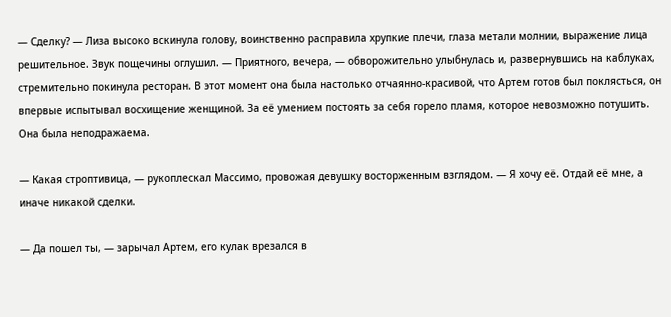— Сделку? — Лиза высоко вскинула голову, воинственно расправила хрупкие плечи, глаза метали молнии, выражение лица решительное. Звук пощечины оглушил. — Приятного, вечера, — обворожительно улыбнулась и, развернувшись на каблуках, стремительно покинула ресторан. В этот момент она была настолько отчаянно-красивой, что Артем готов был поклясться, он впервые испытывал восхищение женщиной. За её умением постоять за себя горело пламя, которое невозможно потушить. Она была неподражаема.

— Какая строптивица, — рукоплескал Массимо, провожая девушку восторженным взглядом. — Я хочу её. Отдай её мне, а иначе никакой сделки.

— Да пошел ты, — зарычал Артем, его кулак врезался в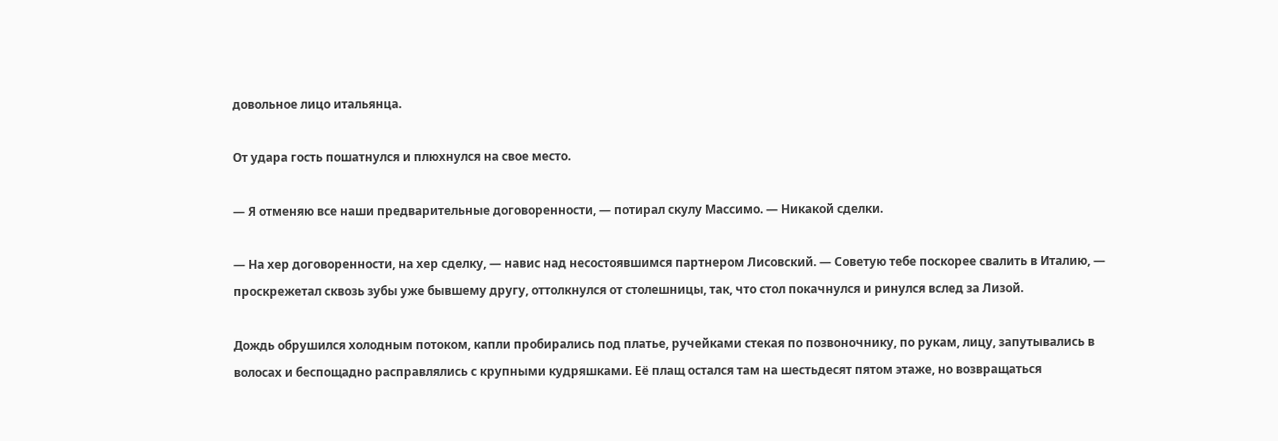довольное лицо итальянца.

От удара гость пошатнулся и плюхнулся на свое место.

— Я отменяю все наши предварительные договоренности, — потирал скулу Массимо. — Никакой сделки.

— На хер договоренности, на хер сделку, — навис над несостоявшимся партнером Лисовский. — Советую тебе поскорее свалить в Италию, — проскрежетал сквозь зубы уже бывшему другу, оттолкнулся от столешницы, так, что стол покачнулся и ринулся вслед за Лизой.

Дождь обрушился холодным потоком, капли пробирались под платье, ручейками стекая по позвоночнику, по рукам, лицу, запутывались в волосах и беспощадно расправлялись с крупными кудряшками. Её плащ остался там на шестьдесят пятом этаже, но возвращаться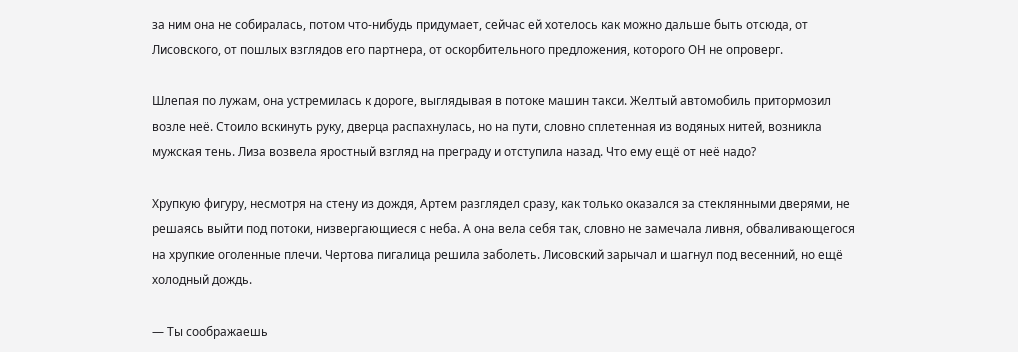за ним она не собиралась, потом что-нибудь придумает, сейчас ей хотелось как можно дальше быть отсюда, от Лисовского, от пошлых взглядов его партнера, от оскорбительного предложения, которого ОН не опроверг.

Шлепая по лужам, она устремилась к дороге, выглядывая в потоке машин такси. Желтый автомобиль притормозил возле неё. Стоило вскинуть руку, дверца распахнулась, но на пути, словно сплетенная из водяных нитей, возникла мужская тень. Лиза возвела яростный взгляд на преграду и отступила назад. Что ему ещё от неё надо?

Хрупкую фигуру, несмотря на стену из дождя, Артем разглядел сразу, как только оказался за стеклянными дверями, не решаясь выйти под потоки, низвергающиеся с неба. А она вела себя так, словно не замечала ливня, обваливающегося на хрупкие оголенные плечи. Чертова пигалица решила заболеть. Лисовский зарычал и шагнул под весенний, но ещё холодный дождь.

— Ты соображаешь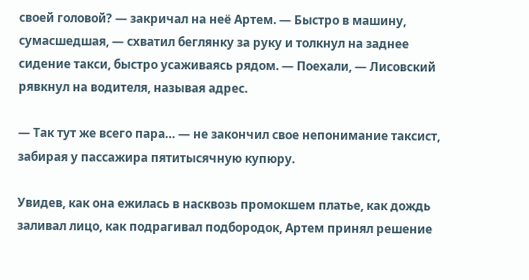своей головой? — закричал на неё Артем. — Быстро в машину, сумасшедшая, — схватил беглянку за руку и толкнул на заднее сидение такси, быстро усаживаясь рядом. — Поехали, — Лисовский рявкнул на водителя, называя адрес.

— Так тут же всего пара… — не закончил свое непонимание таксист, забирая у пассажира пятитысячную купюру.

Увидев, как она ежилась в насквозь промокшем платье, как дождь заливал лицо, как подрагивал подбородок, Артем принял решение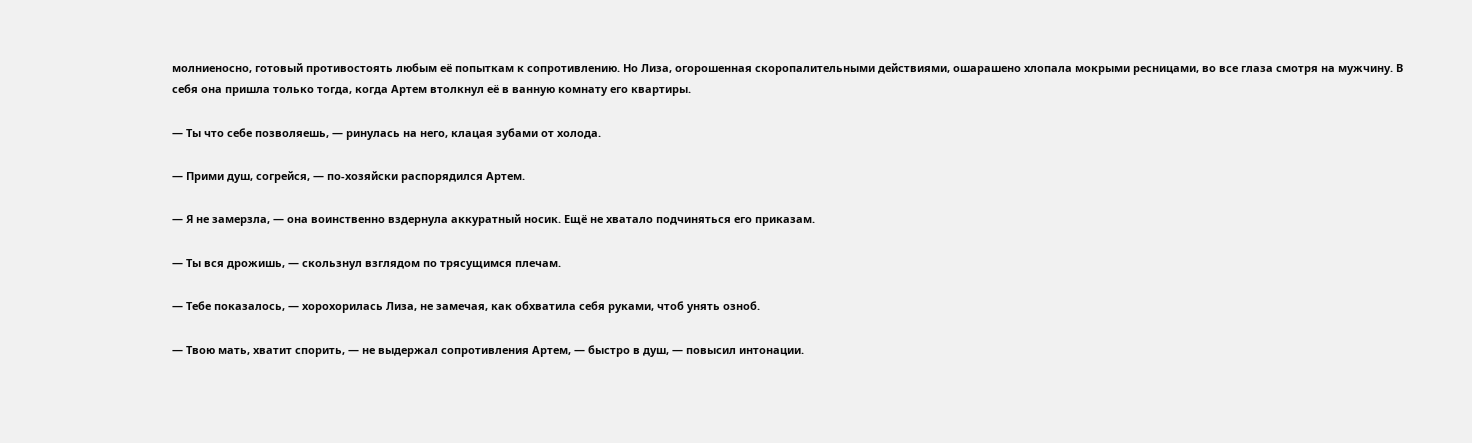молниеносно, готовый противостоять любым её попыткам к сопротивлению. Но Лиза, огорошенная скоропалительными действиями, ошарашено хлопала мокрыми ресницами, во все глаза смотря на мужчину. В себя она пришла только тогда, когда Артем втолкнул её в ванную комнату его квартиры.

— Ты что себе позволяешь, — ринулась на него, клацая зубами от холода.

— Прими душ, согрейся, — по-хозяйски распорядился Артем.

— Я не замерзла, — она воинственно вздернула аккуратный носик. Ещё не хватало подчиняться его приказам.

— Ты вся дрожишь, — скользнул взглядом по трясущимся плечам.

— Тебе показалось, — хорохорилась Лиза, не замечая, как обхватила себя руками, чтоб унять озноб.

— Твою мать, хватит спорить, — не выдержал сопротивления Артем, — быстро в душ, — повысил интонации.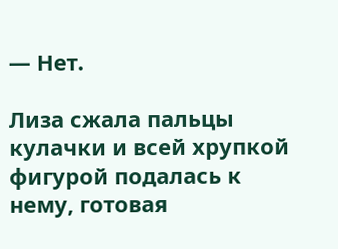— Нет.

Лиза сжала пальцы кулачки и всей хрупкой фигурой подалась к нему, готовая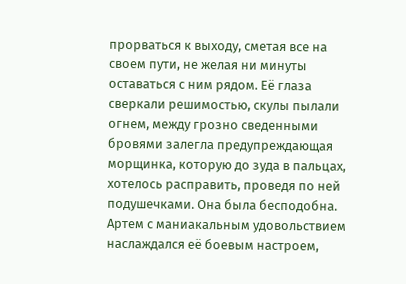прорваться к выходу, сметая все на своем пути, не желая ни минуты оставаться с ним рядом. Её глаза сверкали решимостью, скулы пылали огнем, между грозно сведенными бровями залегла предупреждающая морщинка, которую до зуда в пальцах, хотелось расправить, проведя по ней подушечками. Она была бесподобна. Артем с маниакальным удовольствием наслаждался её боевым настроем,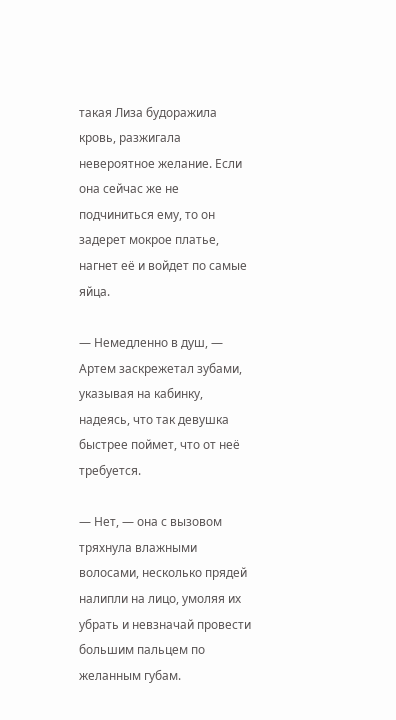такая Лиза будоражила кровь, разжигала невероятное желание. Если она сейчас же не подчиниться ему, то он задерет мокрое платье, нагнет её и войдет по самые яйца.

— Немедленно в душ, — Артем заскрежетал зубами, указывая на кабинку, надеясь, что так девушка быстрее поймет, что от неё требуется.

— Нет, — она с вызовом тряхнула влажными волосами, несколько прядей налипли на лицо, умоляя их убрать и невзначай провести большим пальцем по желанным губам.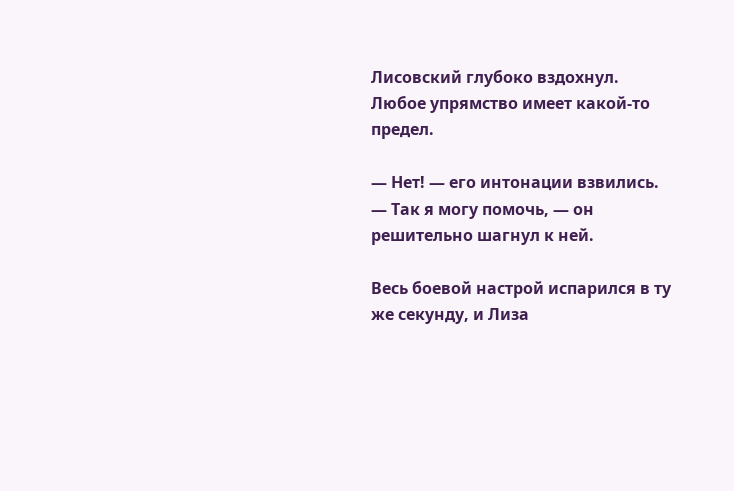Лисовский глубоко вздохнул. Любое упрямство имеет какой-то предел.

— Нет! — его интонации взвились. — Так я могу помочь, — он решительно шагнул к ней.

Весь боевой настрой испарился в ту же секунду, и Лиза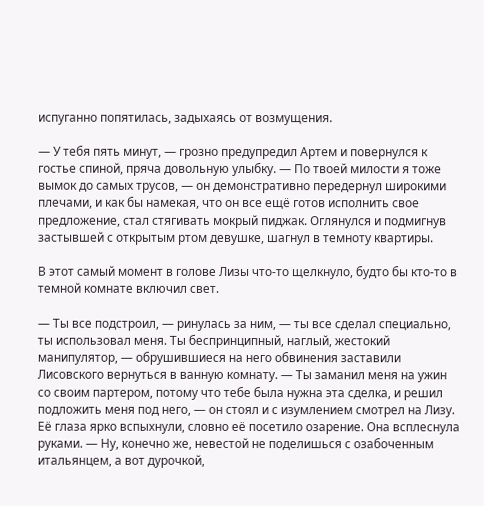испуганно попятилась, задыхаясь от возмущения.

— У тебя пять минут, — грозно предупредил Артем и повернулся к гостье спиной, пряча довольную улыбку. — По твоей милости я тоже вымок до самых трусов, — он демонстративно передернул широкими плечами, и как бы намекая, что он все ещё готов исполнить свое предложение, стал стягивать мокрый пиджак. Оглянулся и подмигнув застывшей с открытым ртом девушке, шагнул в темноту квартиры.

В этот самый момент в голове Лизы что-то щелкнуло, будто бы кто-то в темной комнате включил свет.

— Ты все подстроил, — ринулась за ним, — ты все сделал специально, ты использовал меня. Ты беспринципный, наглый, жестокий манипулятор, — обрушившиеся на него обвинения заставили Лисовского вернуться в ванную комнату. — Ты заманил меня на ужин со своим партером, потому что тебе была нужна эта сделка, и решил подложить меня под него, — он стоял и с изумлением смотрел на Лизу. Её глаза ярко вспыхнули, словно её посетило озарение. Она всплеснула руками. — Ну, конечно же, невестой не поделишься с озабоченным итальянцем, а вот дурочкой,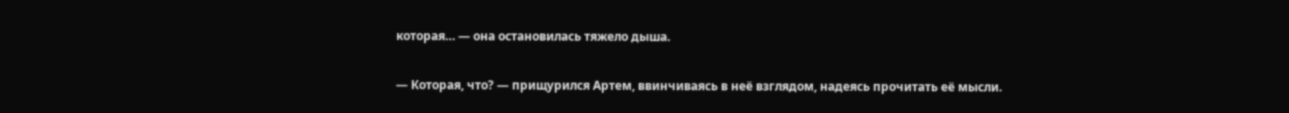которая… — она остановилась тяжело дыша.

— Которая, что? — прищурился Артем, ввинчиваясь в неё взглядом, надеясь прочитать её мысли.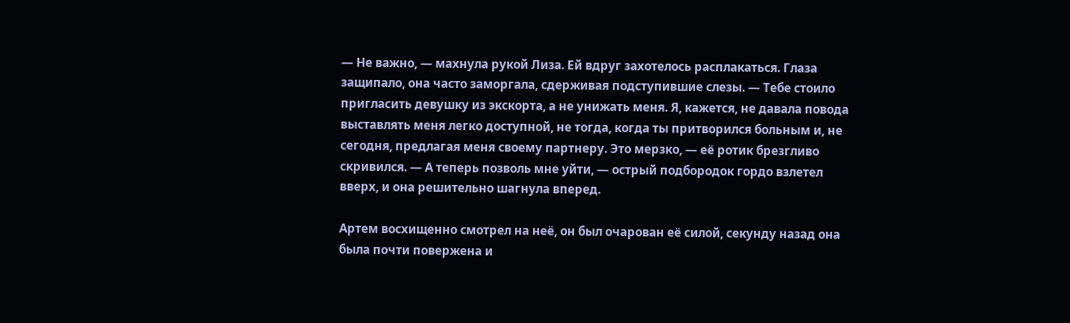— Не важно, — махнула рукой Лиза. Ей вдруг захотелось расплакаться. Глаза защипало, она часто заморгала, сдерживая подступившие слезы. — Тебе стоило пригласить девушку из экскорта, а не унижать меня. Я, кажется, не давала повода выставлять меня легко доступной, не тогда, когда ты притворился больным и, не сегодня, предлагая меня своему партнеру. Это мерзко, — её ротик брезгливо скривился. — А теперь позволь мне уйти, — острый подбородок гордо взлетел вверх, и она решительно шагнула вперед.

Артем восхищенно смотрел на неё, он был очарован её силой, секунду назад она была почти повержена и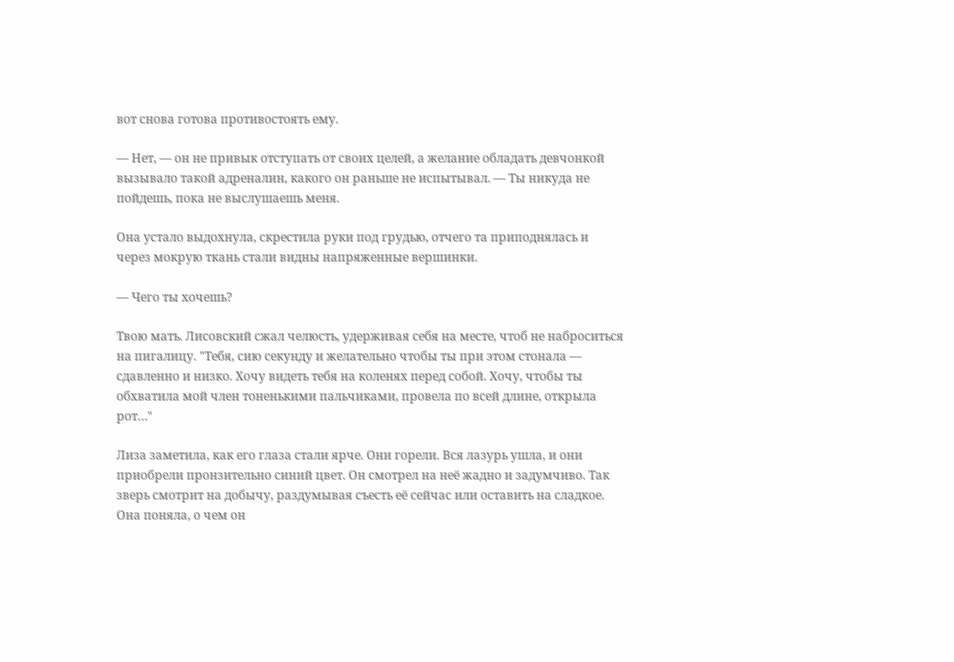вот снова готова противостоять ему.

— Нет, — он не привык отступать от своих целей, а желание обладать девчонкой вызывало такой адреналин, какого он раньше не испытывал. — Ты никуда не пойдешь, пока не выслушаешь меня.

Она устало выдохнула, скрестила руки под грудью, отчего та приподнялась и через мокрую ткань стали видны напряженные вершинки.

— Чего ты хочешь?

Твою мать. Лисовский сжал челюсть, удерживая себя на месте, чтоб не наброситься на пигалицу. "Тебя, сию секунду и желательно чтобы ты при этом стонала — сдавленно и низко. Хочу видеть тебя на коленях перед собой. Хочу, чтобы ты обхватила мой член тоненькими пальчиками, провела по всей длине, открыла рот…"

Лиза заметила, как его глаза стали ярче. Они горели. Вся лазурь ушла, и они приобрели пронзительно синий цвет. Он смотрел на неё жадно и задумчиво. Так зверь смотрит на добычу, раздумывая съесть её сейчас или оставить на сладкое. Она поняла, о чем он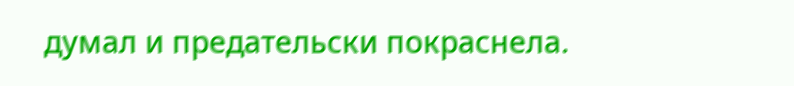думал и предательски покраснела.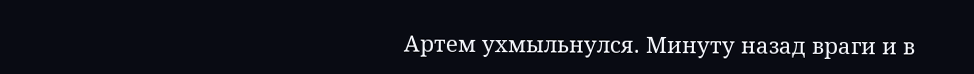Артем ухмыльнулся. Минуту назад враги и в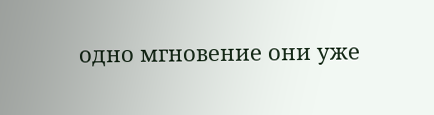одно мгновение они уже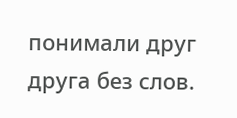понимали друг друга без слов.